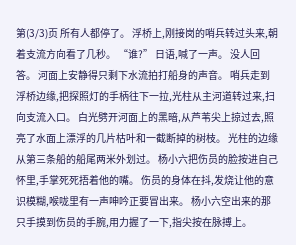第(3/3)页 所有人都停了。 浮桥上,刚接岗的哨兵转过头来,朝着支流方向看了几秒。 “谁?” 日语,喊了一声。 没人回答。 河面上安静得只剩下水流拍打船身的声音。 哨兵走到浮桥边缘,把探照灯的手柄往下一拉,光柱从主河道转过来,扫向支流入口。 白光劈开河面上的黑暗,从芦苇尖上掠过去,照亮了水面上漂浮的几片枯叶和一截断掉的树枝。 光柱的边缘从第三条船的船尾两米外划过。 杨小六把伤员的脸按进自己怀里,手掌死死捂着他的嘴。 伤员的身体在抖,发烧让他的意识模糊,喉咙里有一声呻吟正要冒出来。 杨小六空出来的那只手摸到伤员的手腕,用力握了一下,指尖按在脉搏上。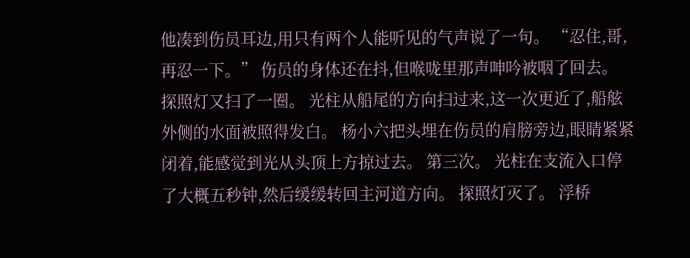他凑到伤员耳边,用只有两个人能听见的气声说了一句。 “忍住,哥,再忍一下。” 伤员的身体还在抖,但喉咙里那声呻吟被咽了回去。 探照灯又扫了一圈。 光柱从船尾的方向扫过来,这一次更近了,船舷外侧的水面被照得发白。 杨小六把头埋在伤员的肩膀旁边,眼睛紧紧闭着,能感觉到光从头顶上方掠过去。 第三次。 光柱在支流入口停了大概五秒钟,然后缓缓转回主河道方向。 探照灯灭了。 浮桥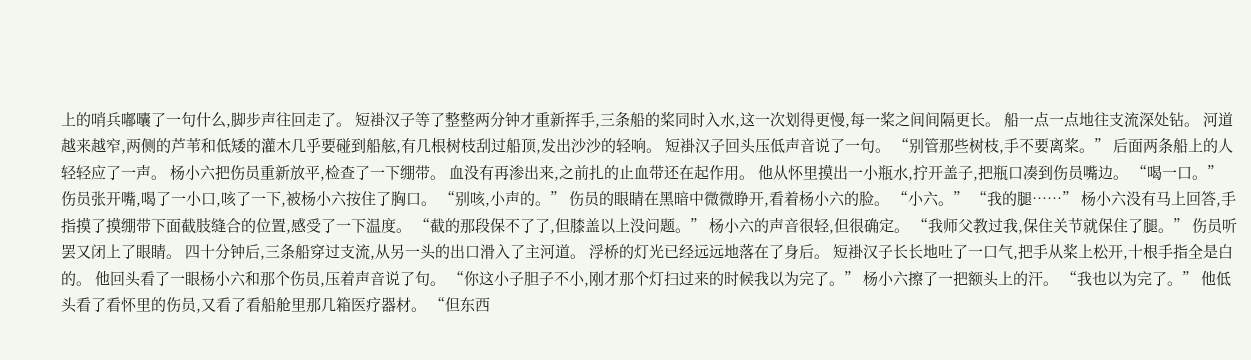上的哨兵嘟囔了一句什么,脚步声往回走了。 短褂汉子等了整整两分钟才重新挥手,三条船的桨同时入水,这一次划得更慢,每一桨之间间隔更长。 船一点一点地往支流深处钻。 河道越来越窄,两侧的芦苇和低矮的灌木几乎要碰到船舷,有几根树枝刮过船顶,发出沙沙的轻响。 短褂汉子回头压低声音说了一句。 “别管那些树枝,手不要离桨。” 后面两条船上的人轻轻应了一声。 杨小六把伤员重新放平,检查了一下绷带。 血没有再渗出来,之前扎的止血带还在起作用。 他从怀里摸出一小瓶水,拧开盖子,把瓶口凑到伤员嘴边。 “喝一口。” 伤员张开嘴,喝了一小口,咳了一下,被杨小六按住了胸口。 “别咳,小声的。” 伤员的眼睛在黑暗中微微睁开,看着杨小六的脸。 “小六。” “我的腿……” 杨小六没有马上回答,手指摸了摸绷带下面截肢缝合的位置,感受了一下温度。 “截的那段保不了了,但膝盖以上没问题。” 杨小六的声音很轻,但很确定。 “我师父教过我,保住关节就保住了腿。” 伤员听罢又闭上了眼睛。 四十分钟后,三条船穿过支流,从另一头的出口滑入了主河道。 浮桥的灯光已经远远地落在了身后。 短褂汉子长长地吐了一口气,把手从桨上松开,十根手指全是白的。 他回头看了一眼杨小六和那个伤员,压着声音说了句。 “你这小子胆子不小,刚才那个灯扫过来的时候我以为完了。” 杨小六擦了一把额头上的汗。 “我也以为完了。” 他低头看了看怀里的伤员,又看了看船舱里那几箱医疗器材。 “但东西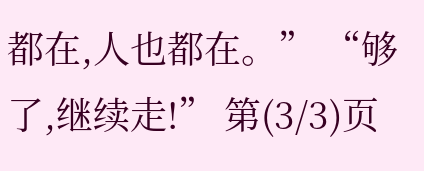都在,人也都在。” “够了,继续走!” 第(3/3)页